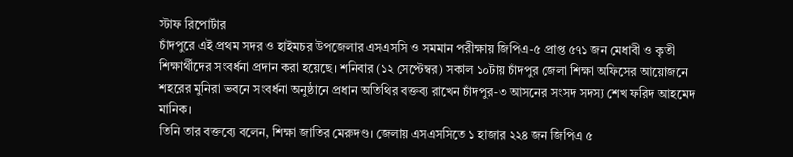স্টাফ রিপোর্টার
চাঁদপুরে এই প্রথম সদর ও হাইমচর উপজেলার এসএসসি ও সমমান পরীক্ষায় জিপিএ-৫ প্রাপ্ত ৫৭১ জন মেধাবী ও কৃতী শিক্ষার্থীদের সংবর্ধনা প্রদান করা হয়েছে। শনিবার (১২ সেপ্টেম্বর) সকাল ১০টায় চাঁদপুর জেলা শিক্ষা অফিসের আয়োজনে শহরের মুনিরা ভবনে সংবর্ধনা অনুষ্ঠানে প্রধান অতিথির বক্তব্য রাখেন চাঁদপুর-৩ আসনের সংসদ সদস্য শেখ ফরিদ আহমেদ মানিক।
তিনি তার বক্তব্যে বলেন, শিক্ষা জাতির মেরুদণ্ড। জেলায় এসএসসিতে ১ হাজার ২২৪ জন জিপিএ ৫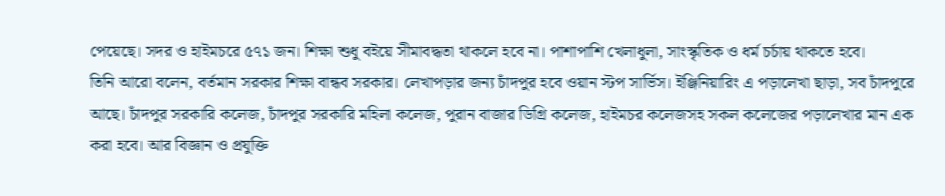পেয়েছে। সদর ও হাইমচরে ৫৭১ জন। শিক্ষা শুধু বইয়ে সীমাবদ্ধতা থাকলে হবে না। পাশাপাশি খেলাধুলা, সাংস্কৃতিক ও ধর্ম চর্চায় থাকতে হবে।
তিনি আরো বলেন, বর্তমান সরকার শিক্ষা বান্ধব সরকার। লেখাপড়ার জন্য চাঁদপুর হবে ওয়ান স্টপ সার্ভিস। ইঞ্জিনিয়ারিং এ পড়ালেখা ছাড়া, সব চাঁদপুরে আছে। চাঁদপুর সরকারি কলেজ, চাঁদপুর সরকারি মহিলা কলেজ, পুরান বাজার ডিগ্রি কলেজ, হাইমচর কলেজসহ সকল কলেজের পড়ালেখার মান এক করা হবে। আর বিজ্ঞান ও প্রযুক্তি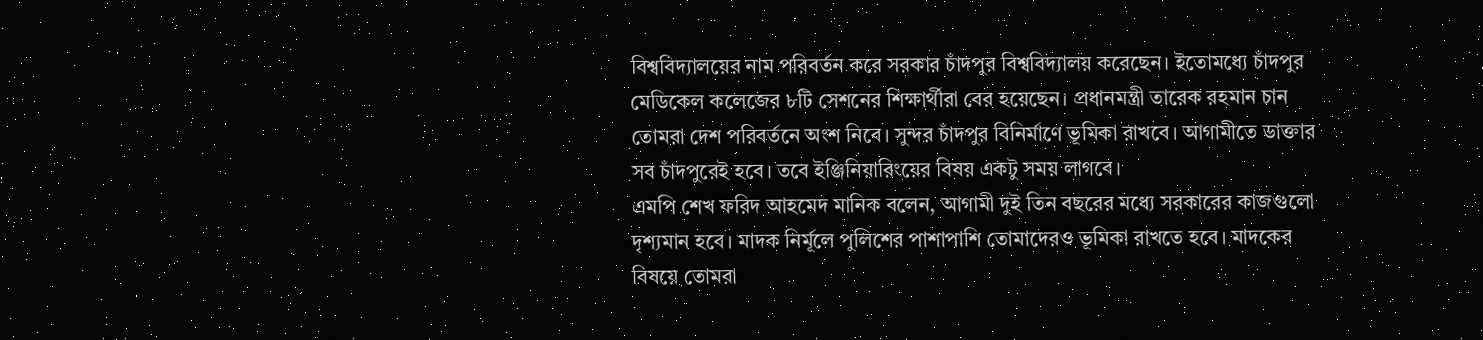বিশ্ববিদ্যালয়ের নাম পরিবর্তন করে সরকার চাঁদপুর বিশ্ববিদ্যালয় করেছেন। ইতোমধ্যে চাঁদপুর মেডিকেল কলেজের ৮টি সেশনের শিক্ষার্থীরা বের হয়েছেন। প্রধানমন্ত্রী তারেক রহমান চান তোমরা দেশ পরিবর্তনে অংশ নিবে। সুন্দর চাঁদপুর বিনির্মাণে ভূমিকা রাখবে। আগামীতে ডাক্তার সব চাঁদপুরেই হবে। তবে ইঞ্জিনিয়ারিংয়ের বিষয় একটু সময় লাগবে।
এমপি শেখ ফরিদ আহমেদ মানিক বলেন, আগামী দুই তিন বছরের মধ্যে সরকারের কাজগুলো দৃশ্যমান হবে। মাদক নির্মূলে পুলিশের পাশাপাশি তোমাদেরও ভূমিকা রাখতে হবে। মাদকের বিষয়ে তোমরা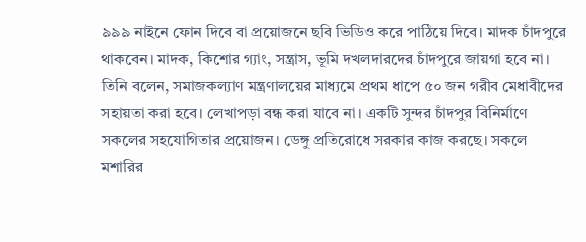৯৯৯ নাইনে ফোন দিবে বা প্রয়োজনে ছবি ভিডিও করে পাঠিয়ে দিবে। মাদক চাঁদপুরে থাকবেন। মাদক, কিশোর গ্যাং, সন্ত্রাস, ভূমি দখলদারদের চাঁদপুরে জায়গা হবে না।
তিনি বলেন, সমাজকল্যাণ মন্ত্রণালয়ের মাধ্যমে প্রথম ধাপে ৫০ জন গরীব মেধাবীদের সহায়তা করা হবে। লেখাপড়া বন্ধ করা যাবে না। একটি সুন্দর চাঁদপুর বিনির্মাণে সকলের সহযোগিতার প্রয়োজন। ডেঙ্গু প্রতিরোধে সরকার কাজ করছে। সকলে মশারির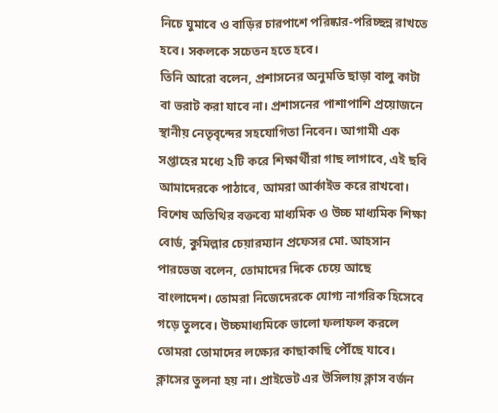নিচে ঘুমাবে ও বাড়ির চারপাশে পরিষ্কার-পরিচ্ছন্ন রাখতে হবে। সকলকে সচেতন হতে হবে।
তিনি আরো বলেন, প্রশাসনের অনুমতি ছাড়া বালু কাটা বা ভরাট করা যাবে না। প্রশাসনের পাশাপাশি প্রয়োজনে স্থানীয় নেতৃবৃন্দের সহযোগিতা নিবেন। আগামী এক সপ্তাহের মধ্যে ২টি করে শিক্ষার্থীরা গাছ লাগাবে, এই ছবি আমাদেরকে পাঠাবে, আমরা আর্কাইভ করে রাখবো।
বিশেষ অতিথির বক্তব্যে মাধ্যমিক ও উচ্চ মাধ্যমিক শিক্ষা বোর্ড, কুমিল্লার চেয়ারম্যান প্রফেসর মো. আহসান পারভেজ বলেন, তোমাদের দিকে চেয়ে আছে বাংলাদেশ। তোমরা নিজেদেরকে যোগ্য নাগরিক হিসেবে গড়ে তুলবে। উচ্চমাধ্যমিকে ভালো ফলাফল করলে তোমরা তোমাদের লক্ষ্যের কাছাকাছি পৌঁছে যাবে। ক্লাসের তুলনা হয় না। প্রাইভেট এর উসিলায় ক্লাস বর্জন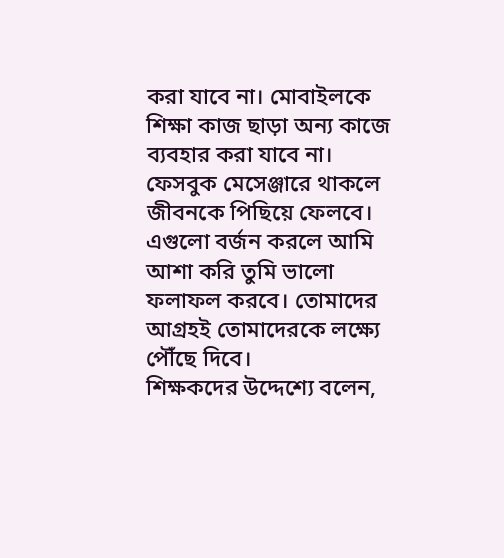করা যাবে না। মোবাইলকে শিক্ষা কাজ ছাড়া অন্য কাজে ব্যবহার করা যাবে না। ফেসবুক মেসেঞ্জারে থাকলে জীবনকে পিছিয়ে ফেলবে। এগুলো বর্জন করলে আমি আশা করি তুমি ভালো ফলাফল করবে। তোমাদের আগ্রহই তোমাদেরকে লক্ষ্যে পৌঁছে দিবে।
শিক্ষকদের উদ্দেশ্যে বলেন,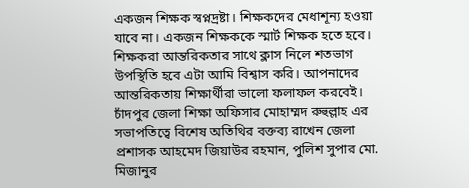একজন শিক্ষক স্বপ্নদ্রষ্টা। শিক্ষকদের মেধাশূন্য হওয়া যাবে না। একজন শিক্ষককে স্মার্ট শিক্ষক হতে হবে। শিক্ষকরা আন্তরিকতার সাথে ক্লাস নিলে শতভাগ উপস্থিতি হবে এটা আমি বিশ্বাস করি। আপনাদের আন্তরিকতায় শিক্ষার্থীরা ভালো ফলাফল করবেই।
চাঁদপুর জেলা শিক্ষা অফিসার মোহাম্মদ রুহুল্লাহ এর সভাপতিত্বে বিশেষ অতিথির বক্তব্য রাখেন জেলা প্রশাসক আহমেদ জিয়াউর রহমান, পুলিশ সুপার মো. মিজানুর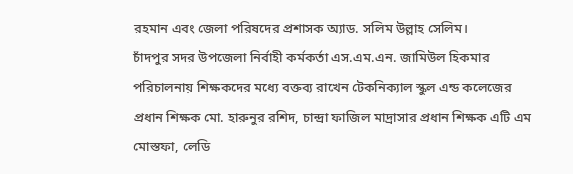রহমান এবং জেলা পরিষদের প্রশাসক অ্যাড. সলিম উল্লাহ সেলিম।
চাঁদপুর সদর উপজেলা নির্বাহী কর্মকর্তা এস.এম.এন. জামিউল হিকমার পরিচালনায় শিক্ষকদের মধ্যে বক্তব্য রাখেন টেকনিক্যাল স্কুল এন্ড কলেজের প্রধান শিক্ষক মো. হারুনুর রশিদ, চান্দ্রা ফাজিল মাদ্রাসার প্রধান শিক্ষক এটি এম মোস্তফা, লেডি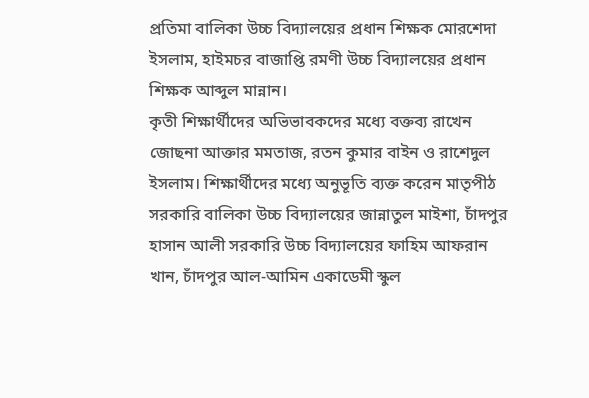প্রতিমা বালিকা উচ্চ বিদ্যালয়ের প্রধান শিক্ষক মোরশেদা ইসলাম, হাইমচর বাজাপ্তি রমণী উচ্চ বিদ্যালয়ের প্রধান শিক্ষক আব্দুল মান্নান।
কৃতী শিক্ষার্থীদের অভিভাবকদের মধ্যে বক্তব্য রাখেন জোছনা আক্তার মমতাজ, রতন কুমার বাইন ও রাশেদুল ইসলাম। শিক্ষার্থীদের মধ্যে অনুভূতি ব্যক্ত করেন মাতৃপীঠ সরকারি বালিকা উচ্চ বিদ্যালয়ের জান্নাতুল মাইশা, চাঁদপুর হাসান আলী সরকারি উচ্চ বিদ্যালয়ের ফাহিম আফরান খান, চাঁদপুর আল-আমিন একাডেমী স্কুল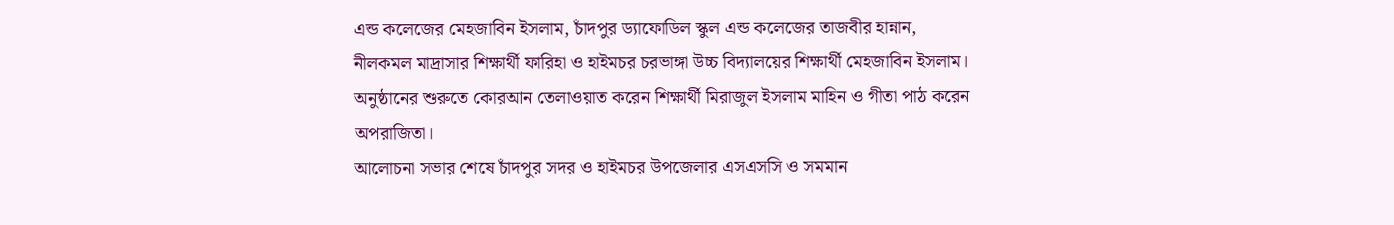এন্ড কলেজের মেহজাবিন ইসলাম, চাঁদপুর ড্যাফোডিল স্কুল এন্ড কলেজের তাজবীর হান্নান, নীলকমল মাদ্রাসার শিক্ষার্থী ফারিহা ও হাইমচর চরভাঙ্গা উচ্চ বিদ্যালয়ের শিক্ষার্থী মেহজাবিন ইসলাম। অনুষ্ঠানের শুরুতে কোরআন তেলাওয়াত করেন শিক্ষার্থী মিরাজুল ইসলাম মাহিন ও গীতা পাঠ করেন অপরাজিতা।
আলোচনা সভার শেষে চাঁদপুর সদর ও হাইমচর উপজেলার এসএসসি ও সমমান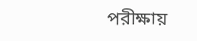পরীক্ষায়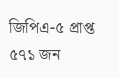জিপিএ-৫ প্রাপ্ত ৫৭১ জন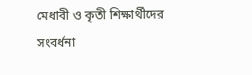মেধাবী ও কৃতী শিক্ষার্থীদের সংবর্ধনা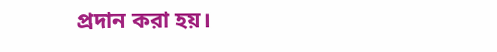প্রদান করা হয়।